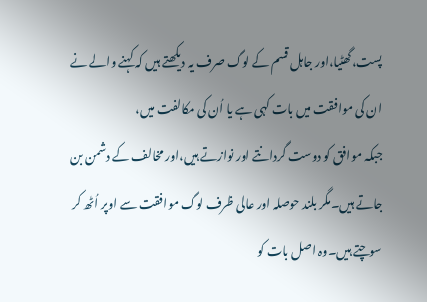پست،گھٹیا،اور جاہل قسم کے لوگ صرف یہ دیکھتے ہیں کہ کہنے والے نے ان کی موافقت میں بات کہی ہے یا اُن کی مکالفت میں،
جبکہ موافق کو دوست گردانتے اور نوازتے ہیں،اور مخالف کے دشمن بن جاتے ہیں۔مگر بلند حوصلہ اور عالی ظرف لوگ موافقت سے اوپر اُٹھ کر سوچتے ہیں۔وہ اصل بات کو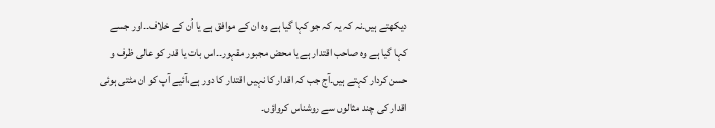دیکھتے ہیں۔نہ کہ یہ کہ جو کہا گیا ہے وہ ان کے موافق ہے یا اُن کے خلاف۔۔اور جسے کہا گیا ہے وہ صاحب اقتدار ہے یا محض مجبور مقہور۔۔اس بات یا قدر کو عالی ظرف و حسن کردار کہتے ہیں۔آج جب کہ اقدار کا نہیں اقتدار کا دور ہے،آئیے آپ کو ان مٹتی ہوئی اقدار کی چند مثالوں سے روشناس کرواؤں۔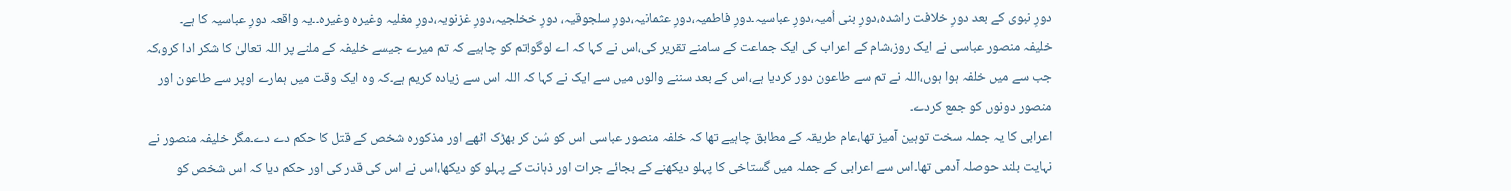دورِ نبوی کے بعد دورِ خلافت راشدہ،دورِ بنی اُمیہ،دورِ عباسیہ۔دورِ فاطمیہ،دورِ عثمانیہ،دورِ سلجوقیہ، دورِ خخلجیہ،دورِ غزنویہ،دورِ مغلیہ وغیرہ وغیرہ۔۔یہ واقعہ دورِ عباسیہ کا ہے۔
خلیفہ منصور عباسی نے ایک روز،شام کے اعراب کی ایک جماعت کے سامنے تقریر کی،اس نے کہا کہ اے لوگو!تم کو چاہیے کہ تم میرے جیسے خلیفہ کے ملنے پر اللہ تعالیٰ کا شکر ادا کرو،کہ جب سے میں خلفہ ہوا ہوں،اللہ نے تم سے طاعون دور کردیا ہے،اس کے بعد سننے والوں میں سے ایک نے کہا کہ اللہ اس سے زیادہ کریم ہے۔کہ وہ ایک وقت میں ہمارے اوپر سے طاعون اور منصور دونوں کو جمع کردے۔
اعرابی کا یہ جملہ سخت توہین آمیز تھا،عام طریقہ کے مطابق چاہیے تھا کہ خلفہ منصور عباسی اس کو سُن کر بھڑک اٹھے اور مذکورہ شخص کے قتل کا حکم دے دے۔مگر خلیفہ منصور نے نہایت بلند حوصلہ آدمی تھا۔اس سے اعرابی کے جملہ میں گستاخی کا پہلو دیکھنے کے بجائے جرات اور ذہانت کے پہلو کو دیکھا،اس نے اس کی قدر کی اور حکم دیا کہ اس شخص کو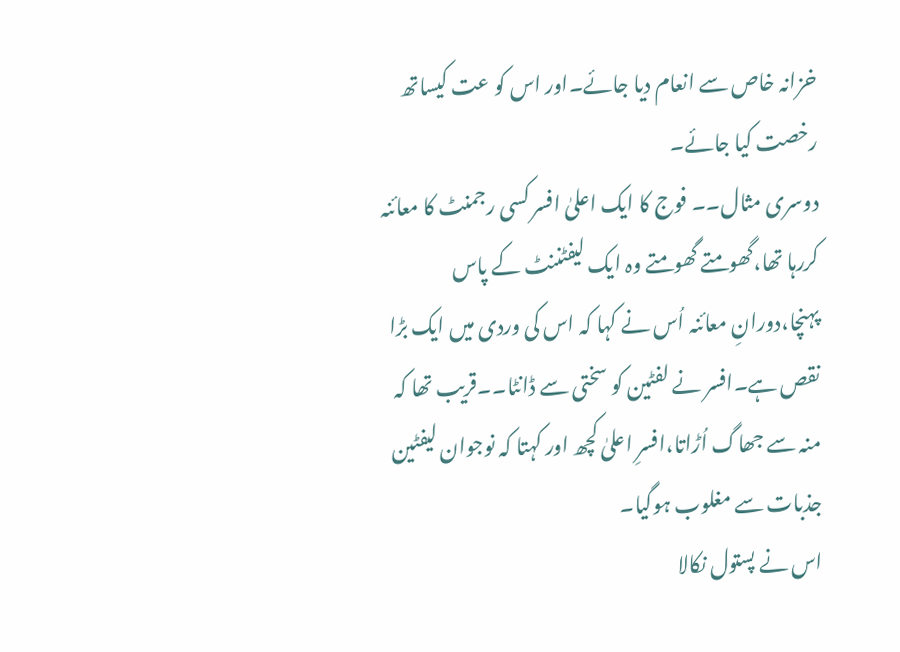خزانہ خاص سے انعام دیا جائے۔اور اس کو عت کیساتھ رخصت کیا جائے۔
دوسری مثال۔۔ فوج کا ایک اعلیٰ افسر کسی رجمنٹ کا معائنہ کررہا تھا،گھومتے گھومتے وہ ایک لیفٹننٹ کے پاس پہنچا،دورانِ معائنہ اُس نے کہا کہ اس کی وردی میں ایک بڑا نقص ہے۔افسر نے لفٹین کو سختی سے ڈانٹا۔۔قریب تھا کہ منہ سے جھاگ اُڑاتا،افسرِ اعلیٰ کچھ اور کہتا کہ نوجوان لیفٹین جذبات سے مغلوب ہوگیا۔
اس نے پستول نکالا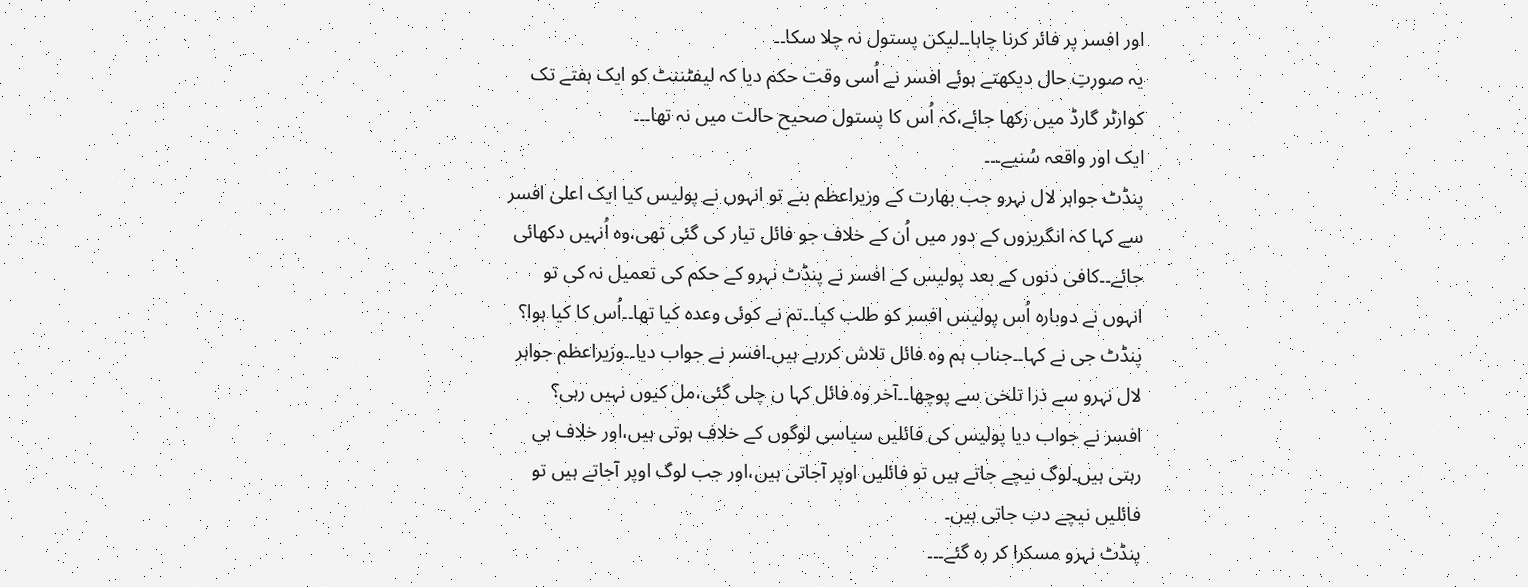اور افسر پر فائر کرنا چاہا۔۔لیکن پستول نہ چلا سکا۔۔
یہ صورتِ حال دیکھتے ہوئے افسر نے اُسی وقت حکم دیا کہ لیفٹننٹ کو ایک ہفتے تک کوارٹر گارڈ میں رکھا جائے،کہ اُس کا پستول صحیح حالت میں نہ تھا۔۔۔
ایک اور واقعہ سُنیے۔۔۔
پنڈٹ جواہر لال نہرو جب بھارت کے وزیراعظم بنے تو انہوں نے پولیس کیا ایک اعلیٰ افسر سے کہا کہ انگریزوں کے دور میں اُن کے خلاف جو فائل تیار کی گئی تھی،وہ اُنہیں دکھائی جائے۔۔کافی دنوں کے بعد پولیس کے افسر نے پنڈٹ نہرو کے حکم کی تعمیل نہ کی تو انہوں نے دوبارہ اُس پولیس افسر کو طلب کیا۔۔تم نے کوئی وعدہ کیا تھا۔۔اُس کا کیا ہوا؟
پنڈٹ جی نے کہا۔۔جناب ہم وہ فائل تلاش کررہے ہیں۔افسر نے جواب دیا۔۔وزیراعظم جواہر لال نہرو سے ذرا تلخی سے پوچھا۔۔آخر وہ فائل کہا ں چلی گئی،مل کیوں نہیں رہی؟
افسر نے جواب دیا پولیس کی فائلیں سیاسی لوگوں کے خلاف ہوتی ہیں،اور خلاف ہی رہتی ہیں۔لوگ نیچے جاتے ہیں تو فائلیں اوپر آجاتی ہیں،اور جب لوگ اوپر آجاتے ہیں تو فائلیں نیچے دب جاتی ہیں۔
پنڈٹ نہرو مسکرا کر رہ گئے۔۔۔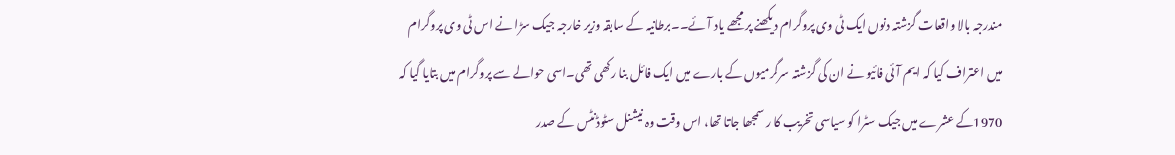مندرجہ بالا واقعات گزشتہ دنوں ایک ٹی وی پروگرام دیکھنے پر مجھے یاد آئے۔۔برطانیہ کے سابقہ وزیر خارجہ جیک سڑا نے اس ٹی وی پروگرام میں اعتراف کیا کہ ایم آئی فائیو نے ان کی گزشتہ سرگرمیوں کے بارے میں ایک فائل بنا رکھی تھی۔اسی حوالے سے پروگرام میں بتایا گیا کہ 1970کے عشرے میں جیک سٹرا کو سیاسی تخریب کا ر سمجھا جاتا تھا، اس وقت وہ نیشنل سٹوڈنٹس کے صدر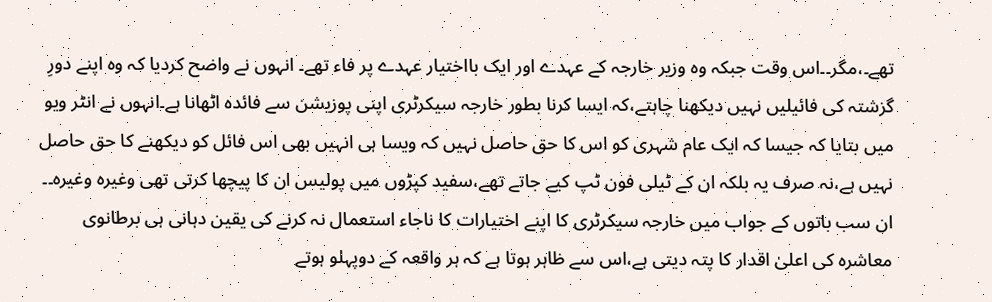تھے۔،مگر۔۔اس وقت جبکہ وہ وزیر خارجہ کے عہدے اور ایک بااختیار عہدے پر فاء تھے۔ انہوں نے واضح کردیا کہ وہ اپنے دورِ گزشتہ کی فائیلیں نہیں دیکھنا چاہتے،کہ ایسا کرنا بطور خارجہ سیکرٹری اپنی پوزیشن سے فائدہ اٹھانا ہے۔انہوں نے انٹر ویو میں بتایا کہ جیسا کہ ایک عام شہری کو اس کا حق حاصل نہیں کہ ویسا ہی انہیں بھی اس فائل کو دیکھنے کا حق حاصل نہیں ہے،نہ صرف یہ بلکہ ان کے ٹیلی فون ٹپ کیے جاتے تھے،سفید کپڑوں میں پولیس ان کا پیچھا کرتی تھی وغیرہ وغیرہ۔۔
ان سب باتوں کے جواب میں خارجہ سیکرٹری کا اپنے اختیارات کا ناجاء استعمال نہ کرنے کی یقین دہانی ہی برطانوی معاشرہ کی اعلیٰ اقدار کا پتہ دیتی ہے،اس سے ظاہر ہوتا ہے کہ ہر واقعہ کے دوپہلو ہوتے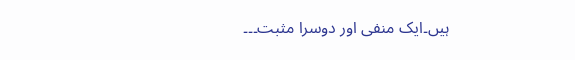ہیں۔ایک منفی اور دوسرا مثبت۔۔۔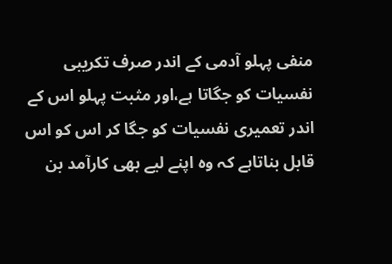منفی پہلو آدمی کے اندر صرف تکریبی نفسیات کو جگاتا ہے،اور مثبت پہلو اس کے اندر تعمیری نفسیات کو جگا کر اس کو اس قابل بناتاہے کہ وہ اپنے لیے بھی کارآمد بن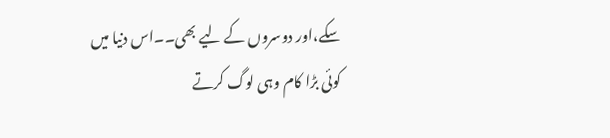سکے،اور دوسروں کے لیے بھی۔۔اس دنیا میں کوئی بڑا کام وہی لوگ کرتے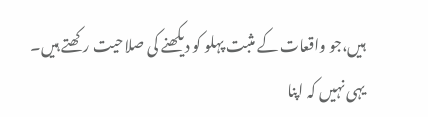ہیں،جو واقعات کے مثبت پہلو کو دیکھنے کی صلاحیت رکھتے ہیں۔
یہی نہیں کہ اپنا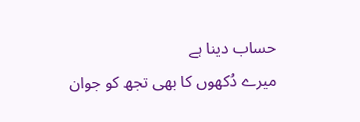حساب دینا ہے
میرے دُکھوں کا بھی تجھ کو جوان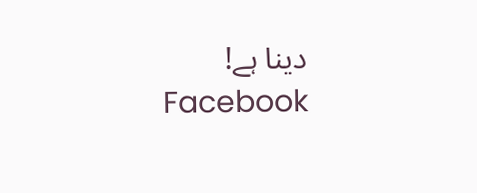دینا ہے!
Facebook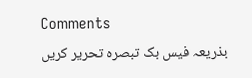Comments
بذریعہ فیس بک تبصرہ تحریر کریں